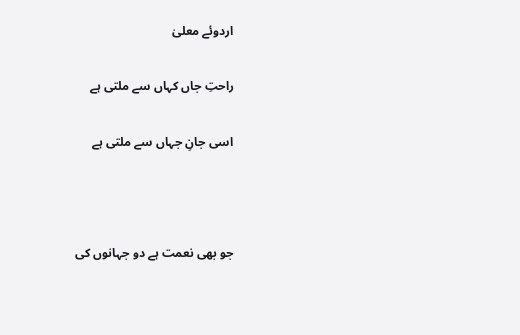اردوئے معلیٰ

راحتِ جاں کہاں سے ملتی ہے

اسی جانِ جہاں سے ملتی ہے



جو بھی نعمت ہے دو جہانوں کی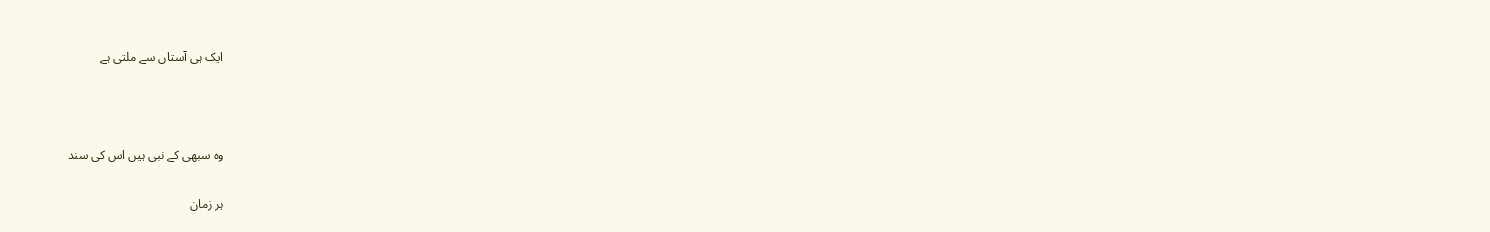ایک ہی آستاں سے ملتی ہے



وہ سبھی کے نبی ہیں اس کی سند

ہر زمان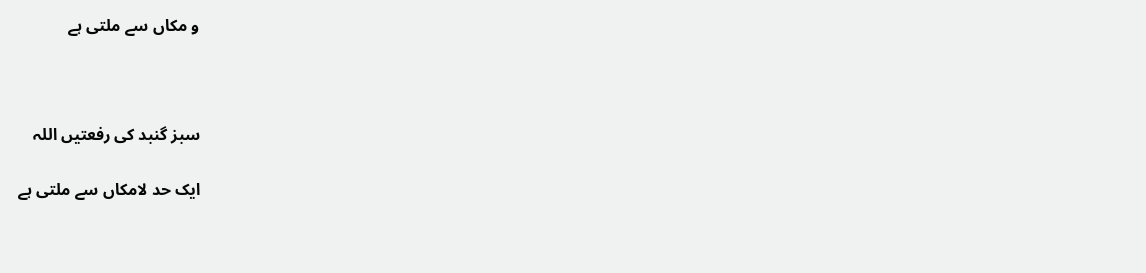و مکاں سے ملتی ہے



سبز گنبد کی رفعتیں اللہ

ایک حد لامکاں سے ملتی ہے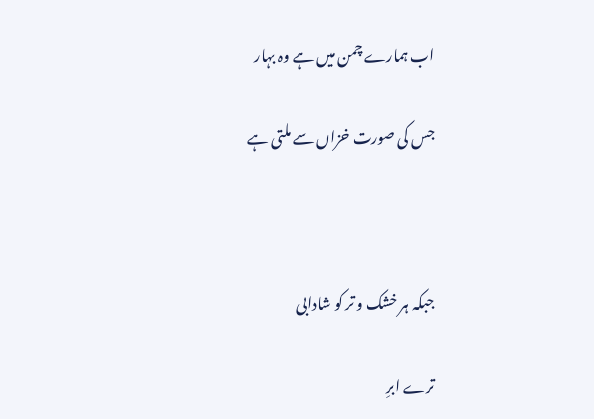اب ہمارے چمن میں ہے وہ بہار

جس کی صورت خزاں سے ملتی ہے



جبکہ ہر خشک و تر کو شادابی

ترے ابرِ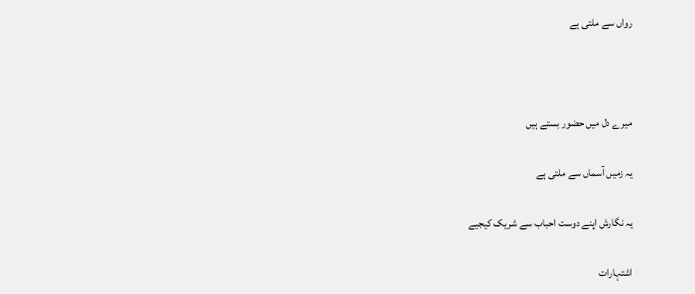رواں سے ملتی ہے



میرے دل میں حضور بستے ہیں

یہ زمیں آسماں سے ملتی ہے

یہ نگارش اپنے دوست احباب سے شریک کیجیے

اشتہارات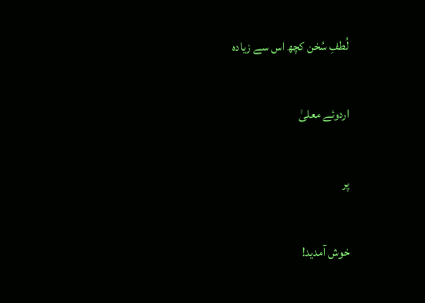لُطفِ سُخن کچھ اس سے زیادہ

اردوئے معلیٰ

پر

خوش آمدید!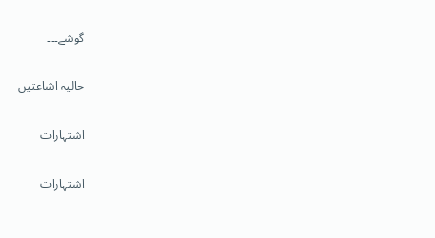گوشے۔۔۔

حالیہ اشاعتیں

اشتہارات

اشتہارات